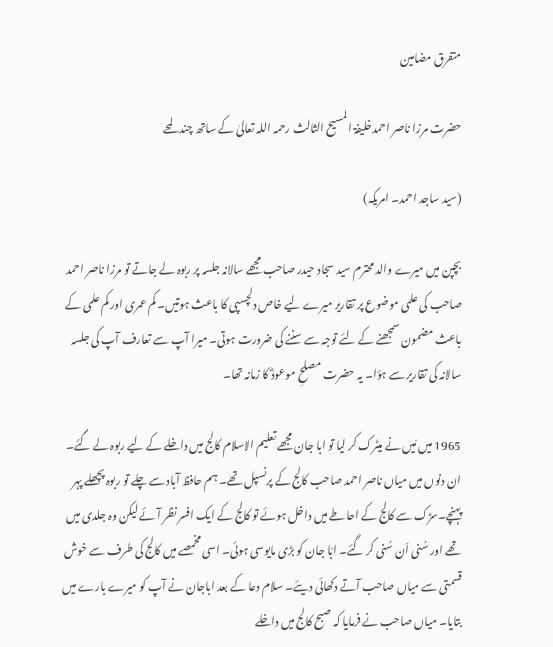متفرق مضامین

حضرت مرزا ناصر احمدخلیفۃ المسیح الثالث رحمہ اللہ تعالیٰ کے ساتھ چند لمحے

(سید ساجد احمد۔ امریکہ)

بچپن میں میرے والد محترم سید سجاد حیدر صاحب مجھے سالانہ جلسہ پر ربوہ لے جاتے تو مرزا ناصر احمد صاحب کی علمی موضوع پر تقاریر میرے لیے خاص دلچسپی کا باعث ہوتیں۔ کم عمری اور کم علمی کے باعث مضمون سمجھنے کے لئے توجہ سے سننے کی ضرورت ہوتی۔ میرا آپ سے تعارف آپ کی جلسہ سالانہ کی تقاریر سے ہؤا۔ یہ حضرت مصلحِ موعودؓ کا زمانہ تھا۔

1965 میں مَیں نے میٹرک کر لیا تو ابا جان مجھے تعلیم الاسلام کالج میں داخلے کے لیے ربوہ لے گئے۔ ان دنوں میں میاں ناصر احمد صاحب کالج کے پرنسپل تھے۔ ہم حافظ آباد سے چلے تو ربوہ پچھلے پہر پہنچے۔سڑک سے کالج کے احاطے میں داخل ہوئے تو کالج کے ایک افسر نظر آئے لیکن وہ جلدی میں تھے اور سُنی اَن سُنی کر گئے۔ ابّا جان کو بڑی مایوسی ہوئی۔ اسی مخمصے میں کالج کی طرف سے خوش قسمتی سے میاں صاحب آتے دکھائی دیئے۔ سلام دعا کے بعد اباجان نے آپ کو میرے بارے میں بتایا۔ میاں صاحب نے فرمایا کہ صبح کالج میں داخلے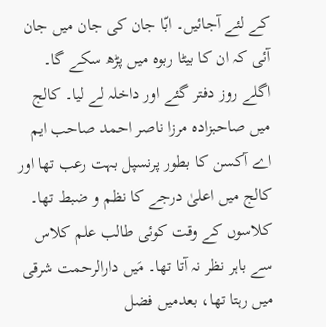کے لئے آجائیں۔ ابّا جان کی جان میں جان آئی کہ ان کا بیٹا ربوہ میں پڑھ سکے گا۔ اگلے روز دفتر گئے اور داخلہ لے لیا۔ کالج میں صاحبزادہ مرزا ناصر احمد صاحب ایم اے آکسن کا بطور پرنسپل بہت رعب تھا اور کالج میں اعلیٰ درجے کا نظم و ضبط تھا۔ کلاسوں کے وقت کوئی طالب علم کلاس سے باہر نظر نہ آتا تھا۔ مَیں دارالرحمت شرقی میں رہتا تھا، بعدمیں فضل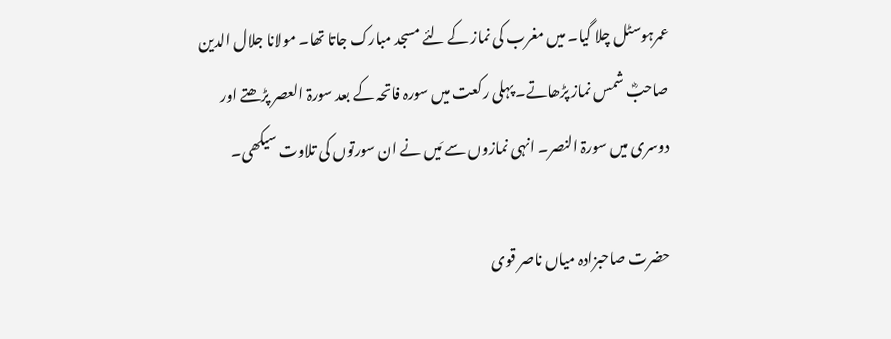عمرہوسٹل چلا گیا۔ میں مغرب کی نماز کے لئے مسجد مبارک جاتا تھا۔ مولانا جلال الدین صاحبؓ شمس نماز پڑھاتے۔ پہلی رکعت میں سورہ فاتحہ کے بعد سورۃ العصر پڑھتے اور دوسری میں سورۃ النصر۔ انہی نمازوں سے مَیں نے ان سورتوں کی تلاوت سیکھی۔

حضرت صاحبزادہ میاں ناصر قوی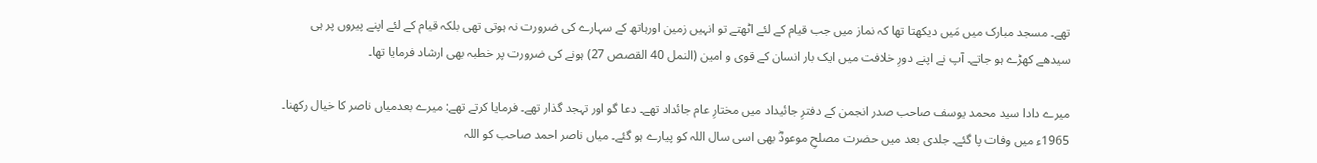تھے۔ مسجد مبارک میں مَیں دیکھتا تھا کہ نماز میں جب قیام کے لئے اٹھتے تو انہیں زمین اورہاتھ کے سہارے کی ضرورت نہ ہوتی تھی بلکہ قیام کے لئے اپنے پیروں پر ہی سیدھے کھڑے ہو جاتے۔ آپ نے اپنے دورِ خلافت میں ایک بار انسان کے قوی و امین (النمل 40 القصص 27) ہونے کی ضرورت پر خطبہ بھی ارشاد فرمایا تھا۔

میرے دادا سید محمد یوسف صاحب صدر انجمن کے دفترِ جائیداد میں مختارِ عام جائداد تھے۔ دعا گو اور تہجد گذار تھے۔ فرمایا کرتے تھے: میرے بعدمیاں ناصر کا خیال رکھنا۔ 1965ء میں وفات پا گئے۔ جلدی بعد میں حضرت مصلحِ موعودؓ بھی اسی سال اللہ کو پیارے ہو گئے۔ میاں ناصر احمد صاحب کو اللہ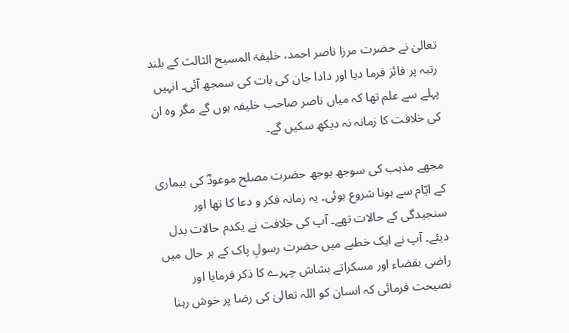تعالیٰ نے حضرت مرزا ناصر احمد، خلیفۃ المسیح الثالث کے بلند رتبہ پر فائز فرما دیا اور دادا جان کی بات کی سمجھ آئی۔ انہیں پہلے سے علم تھا کہ میاں ناصر صاحب خلیفہ ہوں گے مگر وہ ان کی خلافت کا زمانہ نہ دیکھ سکیں گے۔

مجھے مذہب کی سوجھ بوجھ حضرت مصلح موعودؓ کی بیماری کے ایّام سے ہونا شروع ہوئی۔ یہ زمانہ فکر و دعا کا تھا اور سنجیدگی کے حالات تھے۔ آپ کی خلافت نے یکدم حالات بدل دیئے۔ آپ نے ایک خطبے میں حضرت رسولِ پاک کے ہر حال میں راضی بقضاء اور مسکراتے بشاش چہرے کا ذکر فرمایا اور نصیحت فرمائی کہ انسان کو اللہ تعالیٰ کی رضا پر خوش رہنا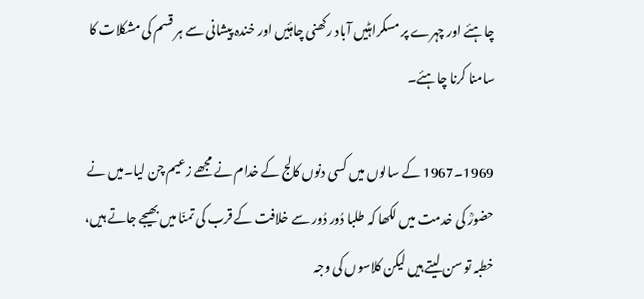چاہئے اور چہرے پر مسکراہٹیں آباد رکھنی چاہئیں اور خندہ پیشانی سے ہر قسم کی مشکلات کا سامنا کرنا چاہئے۔

1969۔1967 کے سالوں میں کسی دنوں کالج کے خدام نے مجھے زعیم چن لیا۔میں نے حضورؒ کی خدمت میں لکھا کہ طلبا دُور دُور سے خلافت کے قرب کی تمنّا میں بھیجے جاتے ہیں، خطبہ تو سن لیتے ہیں لیکن کلاسوں کی وجہ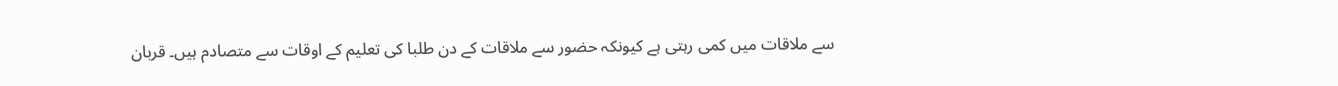سے ملاقات میں کمی رہتی ہے کیونکہ حضور سے ملاقات کے دن طلبا کی تعلیم کے اوقات سے متصادم ہیں۔ قربان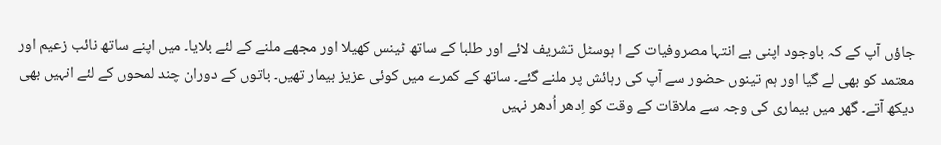جاؤں آپ کے کہ باوجود اپنی بے انتہا مصروفیات کے ا ہوسٹل تشریف لائے اور طلبا کے ساتھ ٹینس کھیلا اور مجھے ملنے کے لئے بلایا۔ میں اپنے ساتھ نائب زعیم اور معتمد کو بھی لے گیا اور ہم تینوں حضور سے آپ کی رہائش پر ملنے گئے۔ ساتھ کے کمرے میں کوئی عزیز بیمار تھیں۔ باتوں کے دوران چند لمحوں کے لئے انہیں بھی دیکھ آتے۔ گھر میں بیماری کی وجہ سے ملاقات کے وقت کو اِدھر اُدھر نہیں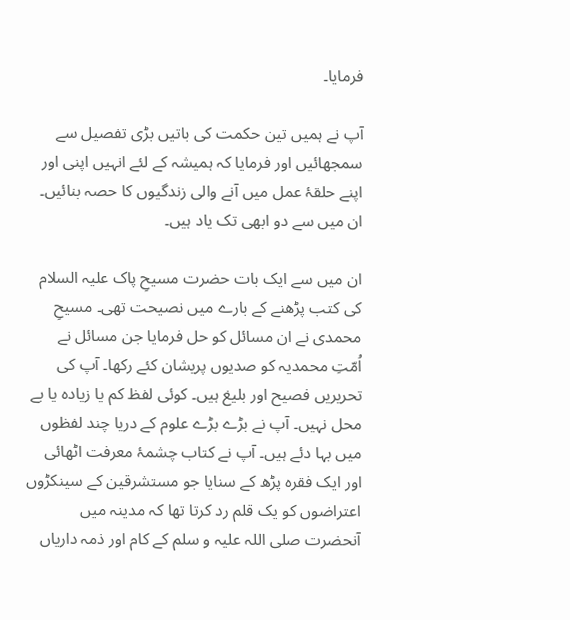فرمایا۔

آپ نے ہمیں تین حکمت کی باتیں بڑی تفصیل سے سمجھائیں اور فرمایا کہ ہمیشہ کے لئے انہیں اپنی اور اپنے حلقۂ عمل میں آنے والی زندگیوں کا حصہ بنائیں۔ ان میں سے دو ابھی تک یاد ہیں۔

ان میں سے ایک بات حضرت مسیحِ پاک علیہ السلام کی کتب پڑھنے کے بارے میں نصیحت تھی۔ مسیحِ محمدی نے ان مسائل کو حل فرمایا جن مسائل نے اُمّتِ محمدیہ کو صدیوں پریشان کئے رکھا۔ آپ کی تحریریں فصیح اور بلیغ ہیں۔ کوئی لفظ کم یا زیادہ یا بے محل نہیں۔ آپ نے بڑے بڑے علوم کے دریا چند لفظوں میں بہا دئے ہیں۔ آپ نے کتاب چشمۂ معرفت اٹھائی اور ایک فقرہ پڑھ کے سنایا جو مستشرقین کے سینکڑوں اعتراضوں کو یک قلم رد کرتا تھا کہ مدینہ میں آنحضرت صلی اللہ علیہ و سلم کے کام اور ذمہ داریاں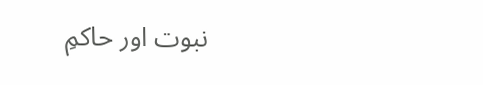نبوت اور حاکمِ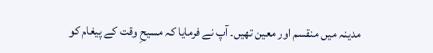مدینہ میں منقسم اور معین تھیں۔ آپ نے فرمایا کہ مسیحِ وقت کے پیغام کو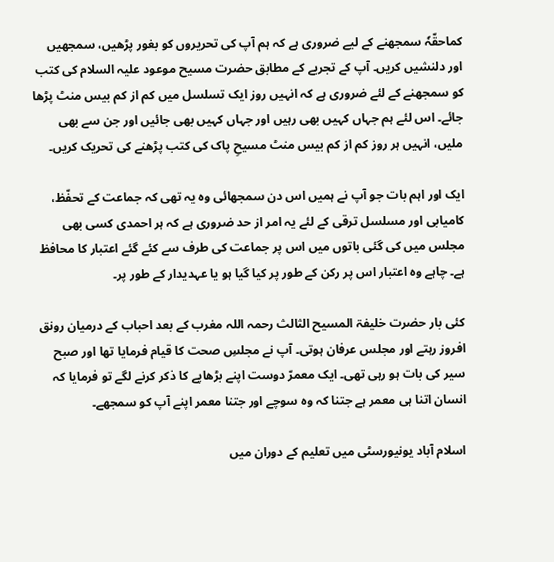کماحقّہٗ سمجھنے کے لیے ضروری ہے کہ ہم آپ کی تحریروں کو بغور پڑھیں، سمجھیں اور دلنشیں کریں۔ آپ کے تجربے کے مطابق حضرت مسیح موعود علیہ السلام کی کتب کو سمجھنے کے لئے ضروری ہے کہ انہیں روز ایک تسلسل میں کم از کم بیس منٹ پڑھا جائے۔ اس لئے ہم جہاں کہیں بھی رہیں اور جہاں کہیں بھی جائیں اور جن سے بھی ملیں، انہیں ہر روز کم از کم بیس منٹ مسیحِ پاک کی کتب پڑھنے کی تحریک کریں۔

ایک اور اہم بات جو آپ نے ہمیں اس دن سمجھائی وہ یہ تھی کہ جماعت کے تحفّظ، کامیابی اور مسلسل ترقی کے لئے یہ امر از حد ضروری ہے کہ ہر احمدی کسی بھی مجلس میں کی گئی باتوں میں اس پر جماعت کی طرف سے کئے گئے اعتبار کا محافظ ہے۔ چاہے وہ اعتبار اس پر رکن کے طور پر کیا گیا ہو یا عہدیدار کے طور پر۔

کئی بار حضرت خلیفۃ المسیح الثالث رحمہ اللہ مغرب کے بعد احباب کے درمیان رونق افروز رہتے اور مجلس عرفان ہوتی۔ آپ نے مجلسِ صحت کا قیام فرمایا تھا اور صبح سیر کی بات ہو رہی تھی۔ ایک معمرّ دوست اپنے بڑھاپے کا ذکر کرنے لگے تو فرمایا کہ انسان اتنا ہی معمر ہے جتنا کہ وہ سوچے اور جتنا معمر اپنے آپ کو سمجھے۔

اسلام آباد یونیورسٹی میں تعلیم کے دوران میں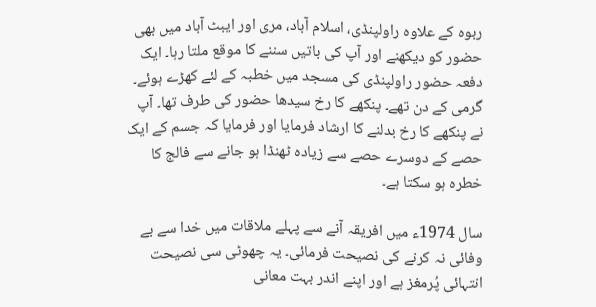ربوہ کے علاوہ راولپنڈی، اسلام آباد، مری اور ایبٹ آباد میں بھی حضور کو دیکھنے اور آپ کی باتیں سننے کا موقع ملتا رہا۔ ایک دفعہ حضور راولپنڈی کی مسجد میں خطبہ کے لئے کھڑے ہوئے۔ گرمی کے دن تھے۔ پنکھے کا رخ سیدھا حضور کی طرف تھا۔ آپ نے پنکھے کا رخ بدلنے کا ارشاد فرمایا اور فرمایا کہ جسم کے ایک حصے کے دوسرے حصے سے زیادہ ٹھنڈا ہو جانے سے فالج کا خطرہ ہو سکتا ہے۔

سال 1974ء میں افریقہ آنے سے پہلے ملاقات میں خدا سے بے وفائی نہ کرنے کی نصیحت فرمائی۔ یہ چھوٹی سی نصیحت انتہائی پُرمغز ہے اور اپنے اندر بہت معانی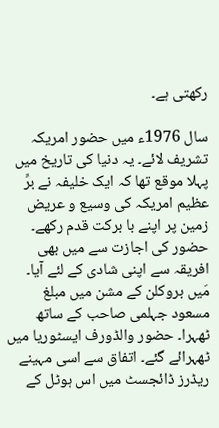رکھتی ہے۔

سال 1976ء میں حضور امریکہ تشریف لائے۔ یہ دنیا کی تاریخ میں پہلا موقع تھا کہ ایک خلیفہ نے برِّ عظیم امریکہ کی وسیع و عریض زمین پر اپنے با برکت قدم رکھے۔ حضور کی اجازت سے میں بھی افریقہ سے اپنی شادی کے لئے آیا۔ مَیں بروکلن کے مشن میں مبلغ مسعود جہلمی صاحب کے ساتھ ٹھہرا۔ حضور والڈورف ایسٹوریا میں ٹھہرائے گئے۔ اتفاق سے اسی مہینے ریڈرز ڈائجسٹ میں اس ہوٹل کے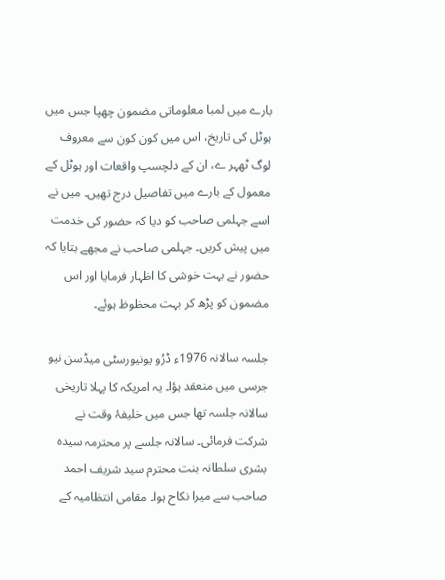بارے میں لمبا معلوماتی مضمون چھپا جس میں ہوٹل کی تاریخ، اس میں کون کون سے معروف لوگ ٹھہر ے، ان کے دلچسپ واقعات اور ہوٹل کے معمول کے بارے میں تفاصیل درج تھیں۔ میں نے اسے جہلمی صاحب کو دیا کہ حضور کی خدمت میں پیش کریں۔ جہلمی صاحب نے مجھے بتایا کہ حضور نے بہت خوشی کا اظہار فرمایا اور اس مضمون کو پڑھ کر بہت محظوظ ہوئے۔

جلسہ سالانہ 1976ء ڈرُو یونیورسٹی میڈسن نیو جرسی میں منعقد ہؤا۔ یہ امریکہ کا پہلا تاریخی سالانہ جلسہ تھا جس میں خلیفۂ وقت نے شرکت فرمائی۔ سالانہ جلسے پر محترمہ سیدہ بشری سلطانہ بنت محترم سید شریف احمد صاحب سے میرا نکاح ہوا۔ مقامی انتظامیہ کے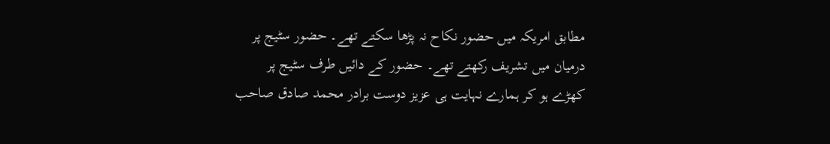مطابق امریکہ میں حضور نکاح نہ پڑھا سکتے تھے۔ حضور سٹیج پر درمیان میں تشریف رکھتے تھے۔ حضور کے دائیں طرف سٹیج پر کھڑے ہو کر ہمارے نہایت ہی عزیز دوست برادر محمد صادق صاحب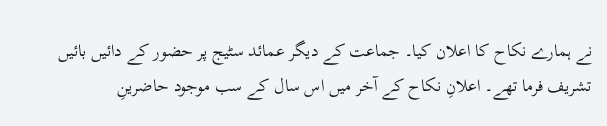نے ہمارے نکاح کا اعلان کیا۔ جماعت کے دیگر عمائد سٹیج پر حضور کے دائیں بائیں تشریف فرما تھے۔ اعلانِ نکاح کے آخر میں اس سال کے سب موجود حاضرینِ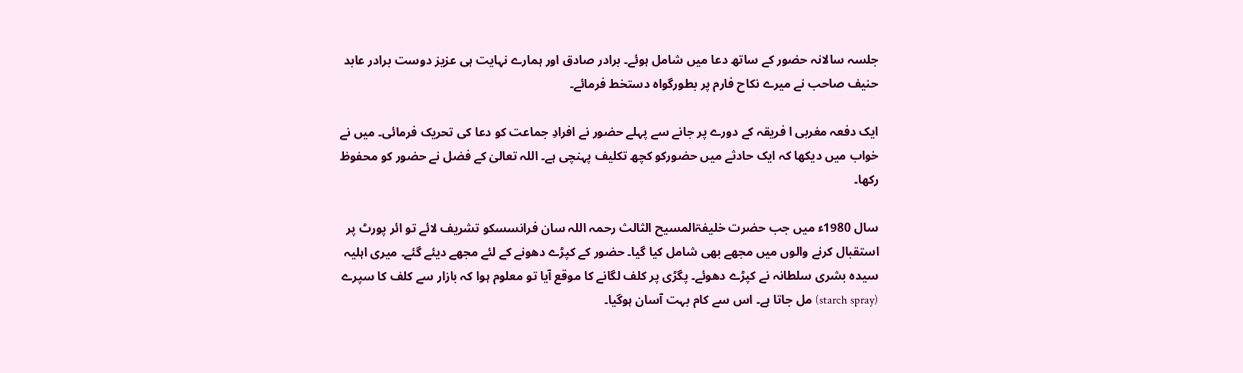جلسہ سالانہ حضور کے ساتھ دعا میں شامل ہوئے۔ برادر صادق اور ہمارے نہایت ہی عزیز دوست برادر عابد حنیف صاحب نے میرے نکاح فارم پر بطورگواہ دستخط فرمائے۔

ایک دفعہ مغربی ا فریقہ کے دورے پر جانے سے پہلے حضور نے افرادِ جماعت کو دعا کی تحریک فرمائی۔ میں نے خواب میں دیکھا کہ ایک حادثے میں حضورکو کچھ تکلیف پہنچی ہے۔ اللہ تعالیٰ کے فضل نے حضور کو محفوظ رکھا۔

سال 1980ء میں جب حضرت خلیفۃالمسیح الثالث رحمہ اللہ سان فرانسسکو تشریف لائے تو ائر پورٹ پر استقبال کرنے والوں میں مجھے بھی شامل کیا گیا۔ حضور کے کپڑے دھونے کے لئے مجھے دیئے گئے۔ میری اہلیہ سیدہ بشری سلطانہ نے کپڑے دھوئے۔ پگڑی پر کلف لگانے کا موقع آیا تو معلوم ہوا کہ بازار سے کلف کا سپرے (starch spray) مل جاتا ہے۔ اس سے کام بہت آسان ہوگیا۔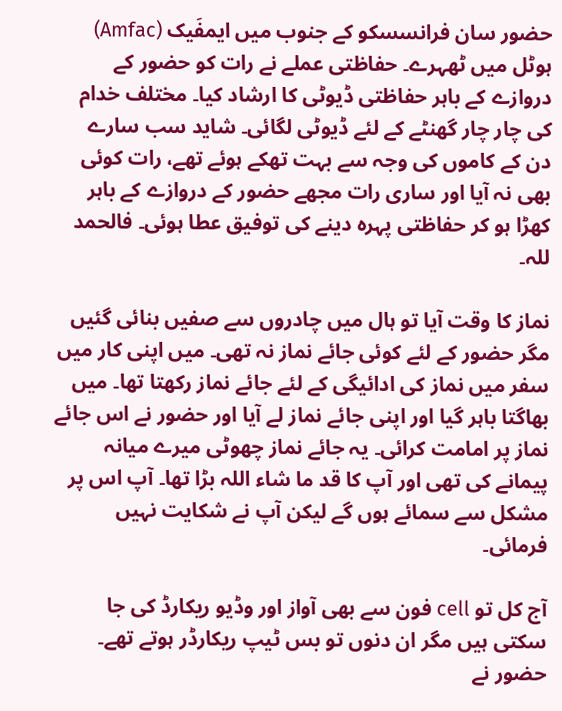حضور سان فرانسسکو کے جنوب میں ایمفَیک (Amfac) ہوٹل میں ٹھہرے۔ حفاظتی عملے نے رات کو حضور کے دروازے کے باہر حفاظتی ڈیوٹی کا ارشاد کیا۔ مختلف خدام کی چار چار گھنٹے کے لئے ڈیوٹی لگائی۔ شاید سب سارے دن کے کاموں کی وجہ سے بہت تھکے ہوئے تھے، رات کوئی بھی نہ آیا اور ساری رات مجھے حضور کے دروازے کے باہر کھڑا ہو کر حفاظتی پہرہ دینے کی توفیق عطا ہوئی۔ فالحمد للہ۔

نماز کا وقت آیا تو ہال میں چادروں سے صفیں بنائی گئیں مگر حضور کے لئے کوئی جائے نماز نہ تھی۔ میں اپنی کار میں سفر میں نماز کی ادائیگی کے لئے جائے نماز رکھتا تھا۔ میں بھاگتا باہر گیا اور اپنی جائے نماز لے آیا اور حضور نے اس جائے نماز پر امامت کرائی۔ یہ جائے نماز چھوٹی میرے میانہ پیمانے کی تھی اور آپ کا قد ما شاء اللہ بڑا تھا۔ آپ اس پر مشکل سے سمائے ہوں گے لیکن آپ نے شکایت نہیں فرمائی۔

آج کل تو cell فون سے بھی آواز اور وڈیو ریکارڈ کی جا سکتی ہیں مگر ان دنوں تو بس ٹیپ ریکارڈر ہوتے تھے۔ حضور نے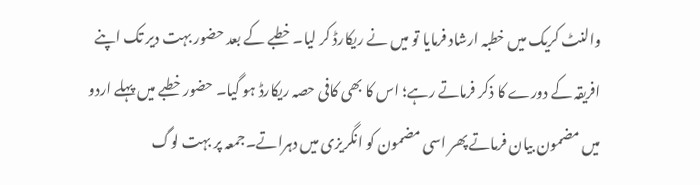والنٹ کریک میں خطبہ ارشاد فرمایا تو میں نے ریکارڈ کر لیا۔ خطبے کے بعد حضور بہت دیر تک اپنے افریقہ کے دورے کا ذکر فرماتے رہے؛ اس کا بھی کافی حصہ ریکارڈ ہو گیا۔ حضور خطبے میں پہلے اردو میں مضمون بیان فرماتے پھر اسی مضمون کو انگریزی میں دہراتے۔جمعہ پر بہت لوگ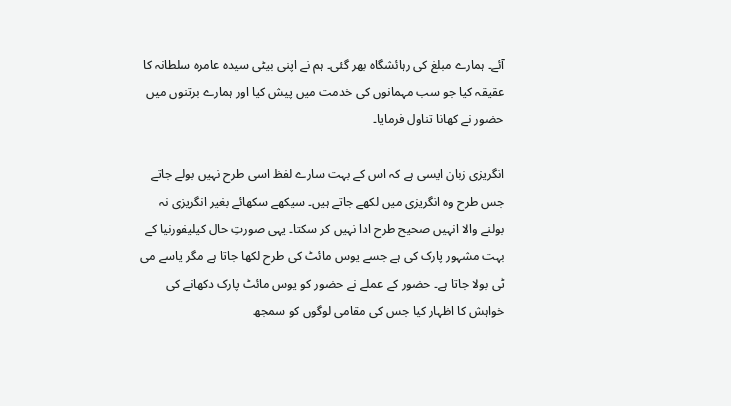آئے۔ ہمارے مبلغ کی رہائشگاہ بھر گئی۔ ہم نے اپنی بیٹی سیدہ عامرہ سلطانہ کا عقیقہ کیا جو سب مہمانوں کی خدمت میں پیش کیا اور ہمارے برتنوں میں حضور نے کھانا تناول فرمایا۔

انگریزی زبان ایسی ہے کہ اس کے بہت سارے لفظ اسی طرح نہیں بولے جاتے جس طرح وہ انگریزی میں لکھے جاتے ہیں۔ سیکھے سکھائے بغیر انگریزی نہ بولنے والا انہیں صحیح طرح ادا نہیں کر سکتا۔ یہی صورتِ حال کیلیفورنیا کے بہت مشہور پارک کی ہے جسے یوس مائٹ کی طرح لکھا جاتا ہے مگر یاسے می ٹی بولا جاتا ہے۔ حضور کے عملے نے حضور کو یوس مائٹ پارک دکھانے کی خواہش کا اظہار کیا جس کی مقامی لوگوں کو سمجھ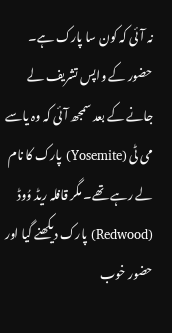نہ آئی کہ کون سا پارک ہے۔ حضور کے واپس تشریف لے جانے کے بعد سمجھ آئی کہ وہ یاسے می ٹی (Yosemite) پارک کا نام لے رہے تھے۔ مگر قافلہ ریڈ وُوڈ (Redwood) پارک دیکھنے گیا اور حضور خوب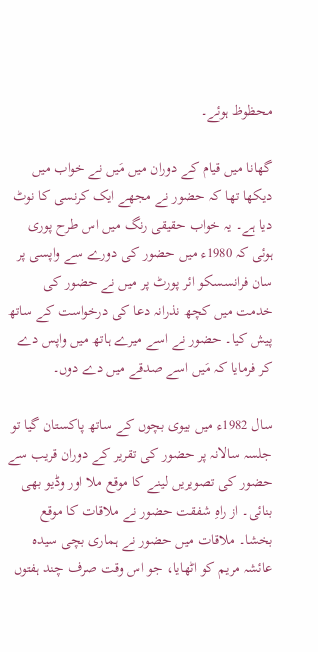محظوظ ہوئے۔

گھانا میں قیام کے دوران میں مَیں نے خواب میں دیکھا تھا کہ حضور نے مجھے ایک کرنسی کا نوٹ دیا ہے۔ یہ خواب حقیقی رنگ میں اس طرح پوری ہوئی کہ 1980ء میں حضور کی دورے سے واپسی پر سان فرانسسکو ائر پورٹ پر میں نے حضور کی خدمت میں کچھ نذرانہ دعا کی درخواست کے ساتھ پیش کیا۔ حضور نے اسے میرے ہاتھ میں واپس دے کر فرمایا کہ مَیں اسے صدقے میں دے دوں۔

سال 1982ء میں بیوی بچوں کے ساتھ پاکستان گیا تو جلسہ سالانہ پر حضور کی تقریر کے دوران قریب سے حضور کی تصویریں لینے کا موقع ملا اور وڈیو بھی بنائی۔ از راہِ شفقت حضور نے ملاقات کا موقع بخشا۔ ملاقات میں حضور نے ہماری بچی سیدہ عائشہ مریم کو اٹھایا، جو اس وقت صرف چند ہفتوں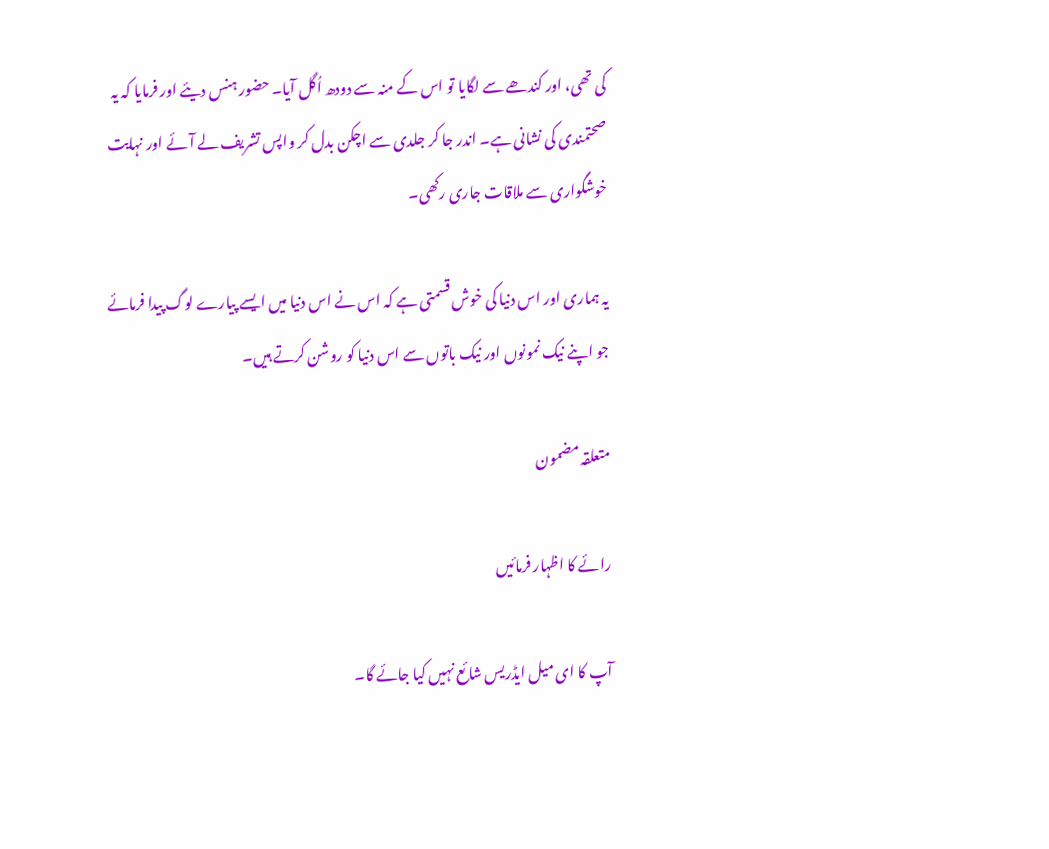کی تھی، اور کندھے سے لگایا تو اس کے منہ سے دودھ اُگل آیا۔ حضور ہنس دیئے اور فرمایا کہ یہ صحتمندی کی نشانی ہے۔ اندر جا کر جلدی سے اچکن بدل کر واپس تشریف لے آئے اور نہایت خوشگواری سے ملاقات جاری رکھی۔

یہ ہماری اور اس دنیا کی خوش قسمتی ہے کہ اس نے اس دنیا میں ایسے پیارے لوگ پیدا فرمائے جو اپنے نیک نمونوں اور نیک باتوں سے اس دنیا کو روشن کرتے ہیں۔

متعلقہ مضمون

رائے کا اظہار فرمائیں

آپ کا ای میل ایڈریس شائع نہیں کیا جائے گا۔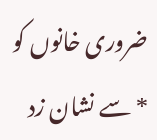ضروری خانوں کو * سے نشان زد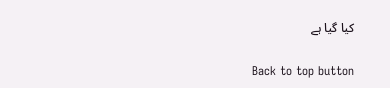کیا گیا ہے

Back to top button